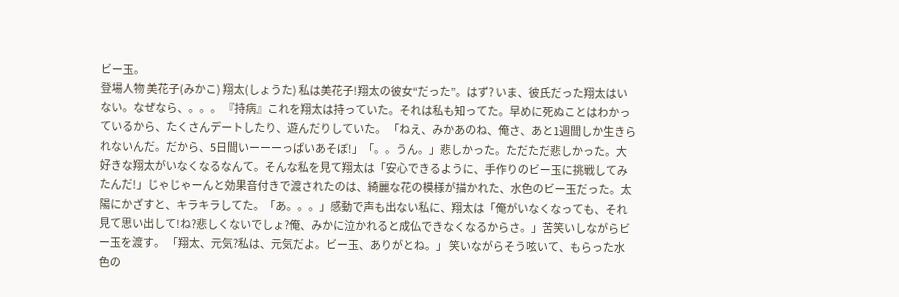ビー玉。
登場人物 美花子(みかこ) 翔太(しょうた) 私は美花子!翔太の彼女“だった”。はず? いま、彼氏だった翔太はいない。なぜなら、。。。 『持病』これを翔太は持っていた。それは私も知ってた。早めに死ぬことはわかっているから、たくさんデートしたり、遊んだりしていた。 「ねえ、みかあのね、俺さ、あと1週間しか生きられないんだ。だから、5日間いーーーっぱいあそぼ!」「。。うん。」悲しかった。ただただ悲しかった。大好きな翔太がいなくなるなんて。そんな私を見て翔太は「安心できるように、手作りのビー玉に挑戦してみたんだ!」じゃじゃーんと効果音付きで渡されたのは、綺麗な花の模様が描かれた、水色のビー玉だった。太陽にかざすと、キラキラしてた。「あ。。。」感動で声も出ない私に、翔太は「俺がいなくなっても、それ見て思い出して!ね?悲しくないでしょ?俺、みかに泣かれると成仏できなくなるからさ。」苦笑いしながらビー玉を渡す。 「翔太、元気?私は、元気だよ。ビー玉、ありがとね。」 笑いながらそう呟いて、もらった水色の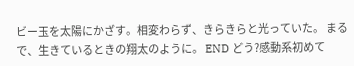ビー玉を太陽にかざす。相変わらず、きらきらと光っていた。 まるで、生きているときの翔太のように。 END どう?感動系初めて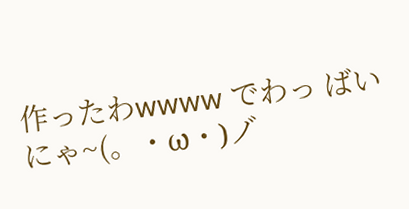作ったわwwww でわっ ばいにゃ~(。・ω・)ノ゙